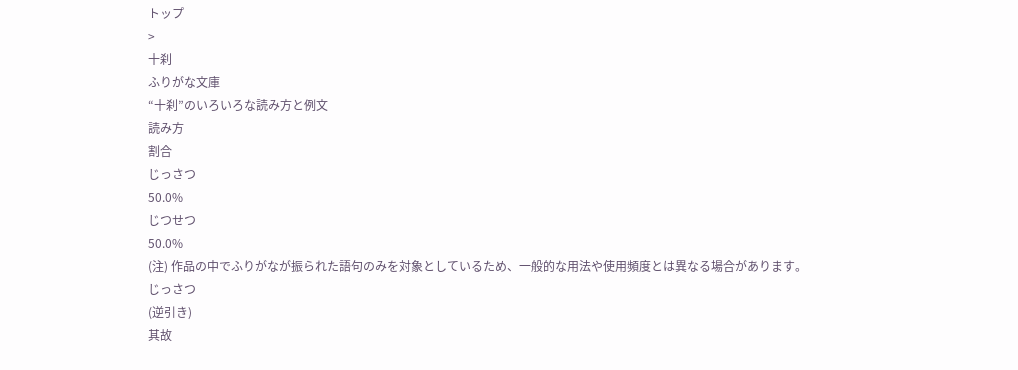トップ
>
十刹
ふりがな文庫
“十刹”のいろいろな読み方と例文
読み方
割合
じっさつ
50.0%
じつせつ
50.0%
(注) 作品の中でふりがなが振られた語句のみを対象としているため、一般的な用法や使用頻度とは異なる場合があります。
じっさつ
(逆引き)
其故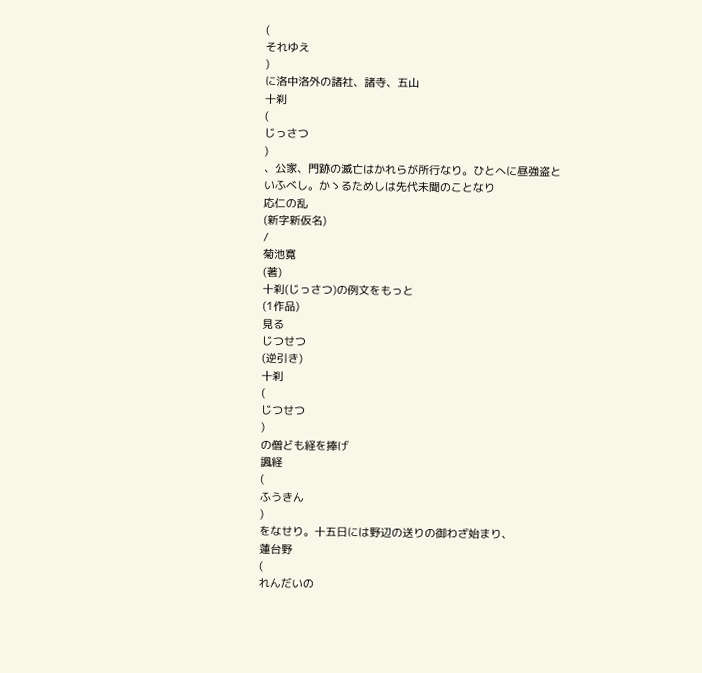(
それゆえ
)
に洛中洛外の諸社、諸寺、五山
十刹
(
じっさつ
)
、公家、門跡の滅亡はかれらが所行なり。ひとへに昼強盗といふべし。かゝるためしは先代未聞のことなり
応仁の乱
(新字新仮名)
/
菊池寛
(著)
十刹(じっさつ)の例文をもっと
(1作品)
見る
じつせつ
(逆引き)
十刹
(
じつせつ
)
の僧ども経を捧げ
諷経
(
ふうきん
)
をなせり。十五日には野辺の送りの御わざ始まり、
蓮台野
(
れんだいの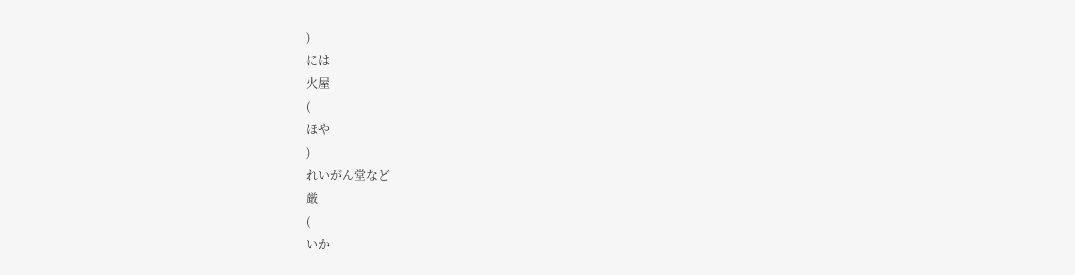)
には
火屋
(
ほや
)
れいがん堂など
厳
(
いか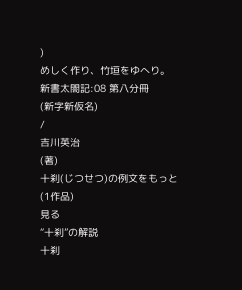)
めしく作り、竹垣をゆへり。
新書太閤記:08 第八分冊
(新字新仮名)
/
吉川英治
(著)
十刹(じつせつ)の例文をもっと
(1作品)
見る
“十刹”の解説
十刹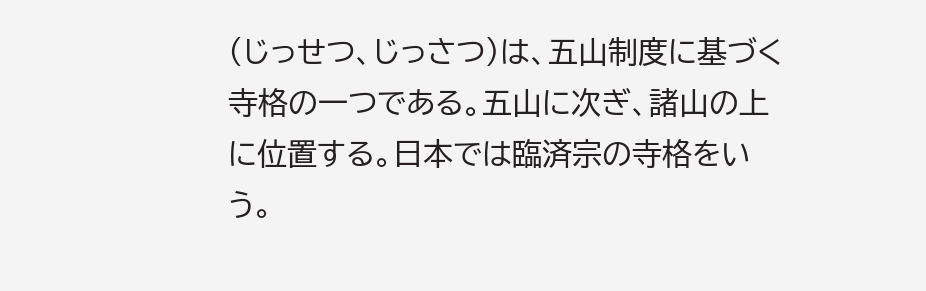(じっせつ、じっさつ)は、五山制度に基づく寺格の一つである。五山に次ぎ、諸山の上に位置する。日本では臨済宗の寺格をいう。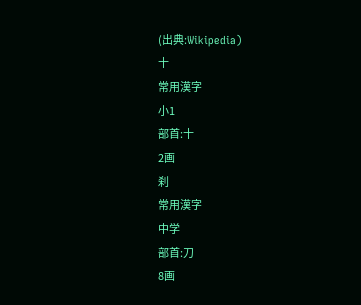(出典:Wikipedia)
十
常用漢字
小1
部首:⼗
2画
刹
常用漢字
中学
部首:⼑
8画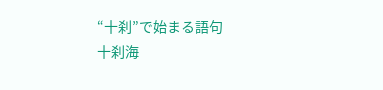“十刹”で始まる語句
十刹海